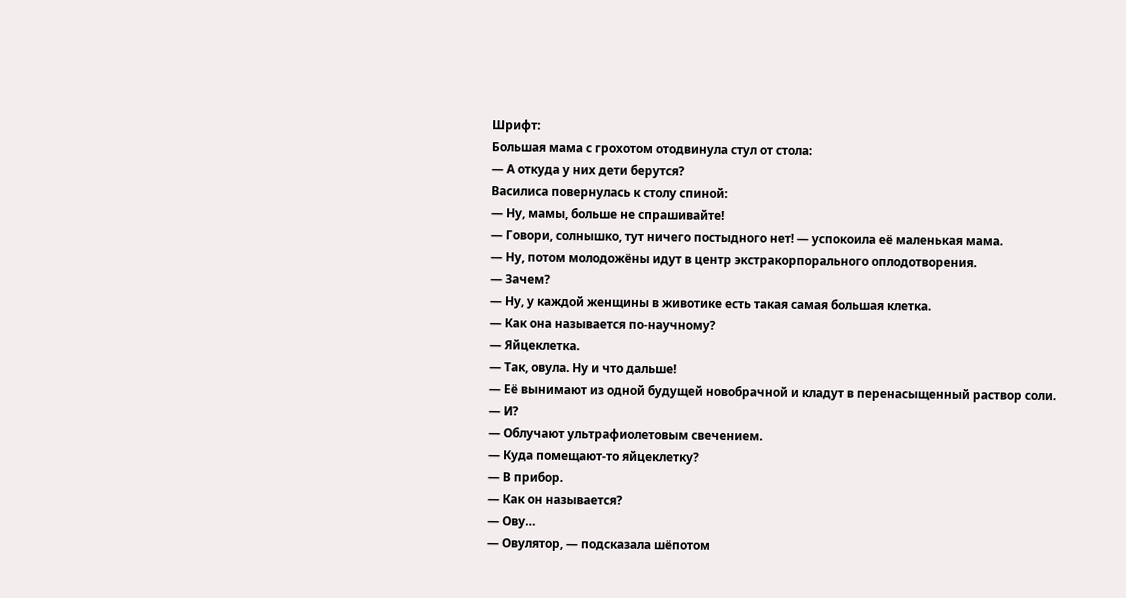Шрифт:
Большая мама с грохотом отодвинула стул от стола:
— А откуда у них дети берутся?
Василиса повернулась к столу спиной:
— Ну, мамы, больше не спрашивайте!
— Говори, солнышко, тут ничего постыдного нет! — успокоила её маленькая мама.
— Ну, потом молодожёны идут в центр экстракорпорального оплодотворения.
— Зачем?
— Ну, у каждой женщины в животике есть такая самая большая клетка.
— Как она называется по-научному?
— Яйцеклетка.
— Так, овула. Ну и что дальше!
— Её вынимают из одной будущей новобрачной и кладут в перенасыщенный раствор соли.
— И?
— Облучают ультрафиолетовым свечением.
— Куда помещают-то яйцеклетку?
— В прибор.
— Как он называется?
— Ову…
— Овулятор, — подсказала шёпотом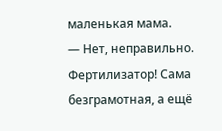маленькая мама.
— Нет, неправильно. Фертилизатор! Сама безграмотная, а ещё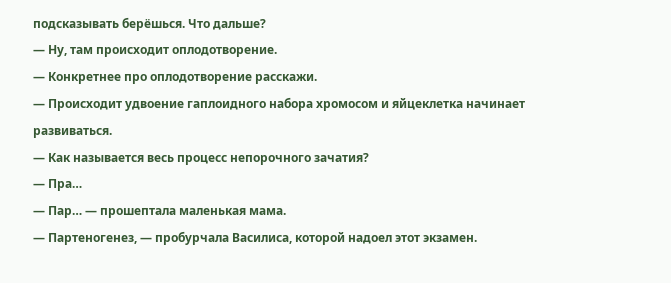подсказывать берёшься. Что дальше?
— Ну, там происходит оплодотворение.
— Конкретнее про оплодотворение расскажи.
— Происходит удвоение гаплоидного набора хромосом и яйцеклетка начинает развиваться.
— Как называется весь процесс непорочного зачатия?
— Пра…
— Пар… — прошептала маленькая мама.
— Партеногенез, — пробурчала Василиса, которой надоел этот экзамен.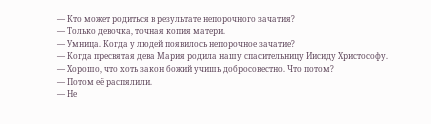— Кто может родиться в результате непорочного зачатия?
— Только девочка, точная копия матери.
— Умница. Когда у людей появилось непорочное зачатие?
— Когда пресвятая дева Мария родила нашу спасительницу Иисиду Христософу.
— Хорошо, что хоть закон божий учишь добросовестно. Что потом?
— Потом её распялили.
— Не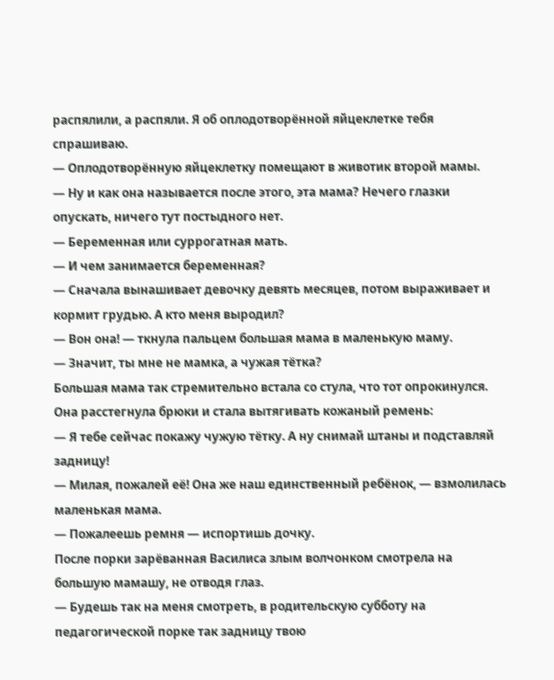распялили, а распяли. Я об оплодотворённой яйцеклетке тебя спрашиваю.
— Оплодотворённую яйцеклетку помещают в животик второй мамы.
— Ну и как она называется после этого, эта мама? Нечего глазки опускать, ничего тут постыдного нет.
— Беременная или суррогатная мать.
— И чем занимается беременная?
— Сначала вынашивает девочку девять месяцев, потом выраживает и кормит грудью. А кто меня выродил?
— Вон она! — ткнула пальцем большая мама в маленькую маму.
— Значит, ты мне не мамка, а чужая тётка?
Большая мама так стремительно встала со стула, что тот опрокинулся. Она расстегнула брюки и стала вытягивать кожаный ремень:
— Я тебе сейчас покажу чужую тётку. А ну снимай штаны и подставляй задницу!
— Милая, пожалей её! Она же наш единственный ребёнок, — взмолилась маленькая мама.
— Пожалеешь ремня — испортишь дочку.
После порки зарёванная Василиса злым волчонком смотрела на большую мамашу, не отводя глаз.
— Будешь так на меня смотреть, в родительскую субботу на педагогической порке так задницу твою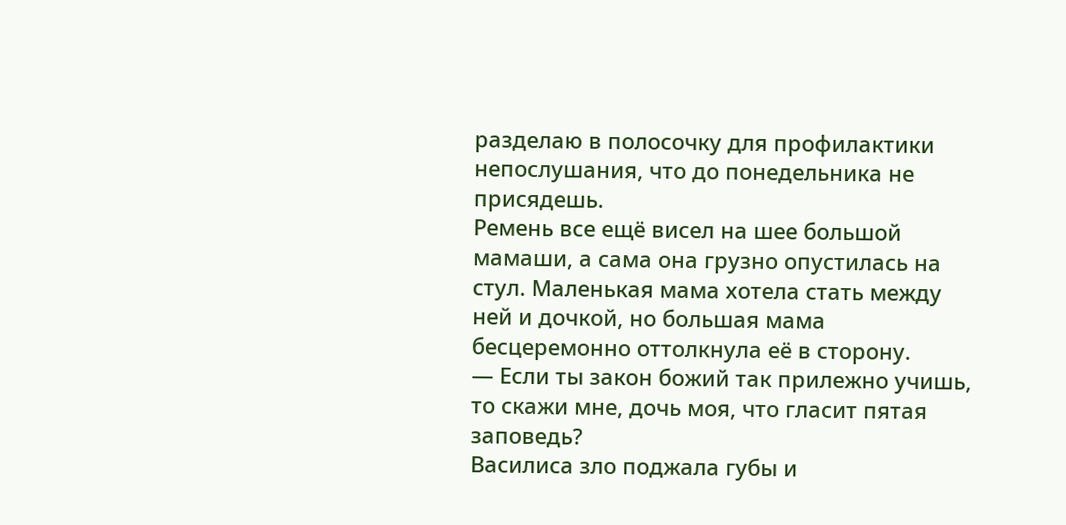разделаю в полосочку для профилактики непослушания, что до понедельника не присядешь.
Ремень все ещё висел на шее большой мамаши, а сама она грузно опустилась на стул. Маленькая мама хотела стать между ней и дочкой, но большая мама бесцеремонно оттолкнула её в сторону.
— Если ты закон божий так прилежно учишь, то скажи мне, дочь моя, что гласит пятая заповедь?
Василиса зло поджала губы и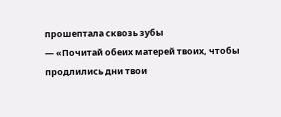прошептала сквозь зубы
— «Почитай обеих матерей твоих, чтобы продлились дни твои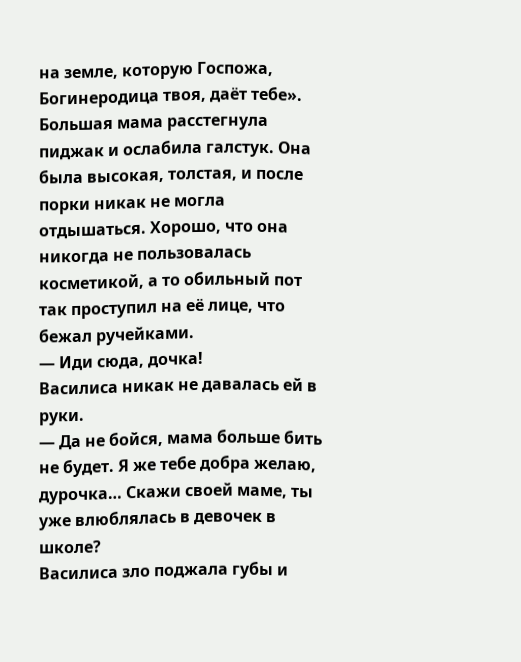на земле, которую Госпожа, Богинеродица твоя, даёт тебе».
Большая мама расстегнула пиджак и ослабила галстук. Она была высокая, толстая, и после порки никак не могла отдышаться. Хорошо, что она никогда не пользовалась косметикой, а то обильный пот так проступил на её лице, что бежал ручейками.
— Иди сюда, дочка!
Василиса никак не давалась ей в руки.
— Да не бойся, мама больше бить не будет. Я же тебе добра желаю, дурочка… Скажи своей маме, ты уже влюблялась в девочек в школе?
Василиса зло поджала губы и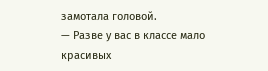замотала головой.
— Разве у вас в классе мало красивых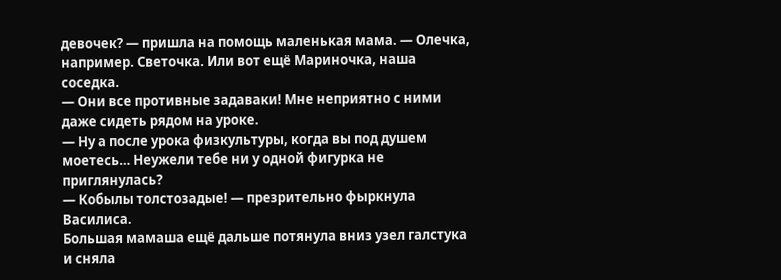девочек? — пришла на помощь маленькая мама. — Олечка, например. Светочка. Или вот ещё Мариночка, наша соседка.
— Они все противные задаваки! Мне неприятно с ними даже сидеть рядом на уроке.
— Ну а после урока физкультуры, когда вы под душем моетесь… Неужели тебе ни у одной фигурка не приглянулась?
— Кобылы толстозадые! — презрительно фыркнула Василиса.
Большая мамаша ещё дальше потянула вниз узел галстука и сняла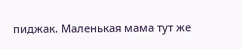пиджак. Маленькая мама тут же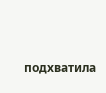подхватила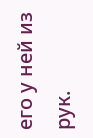его у ней из рук.